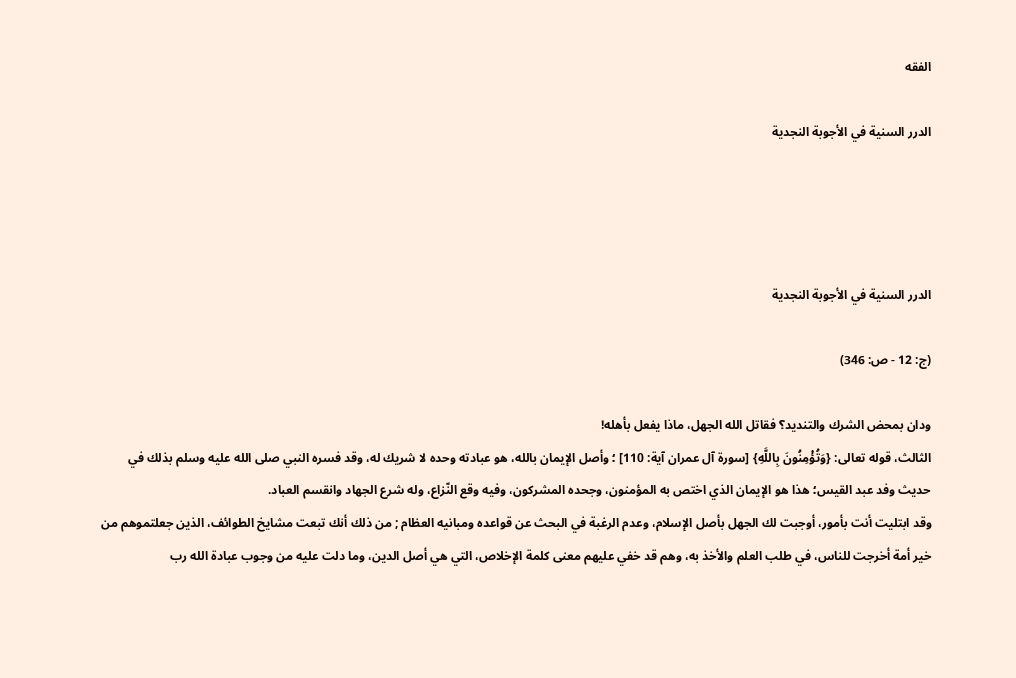الفقه

الدرر السنية في الأجوبة النجدية




الدرر السنية في الأجوبة النجدية

(ج: 12 - ص: 346)

ودان بمحض الشرك والتنديد؟ فقاتل الله الجهل، ماذا يفعل بأهله!
الثالث، قوله تعالى: {وَتُؤْمِنُونَ بِاللَّهِ} [سورة آل عمران آية: 110] ؛ وأصل الإيمان بالله، هو عبادته وحده لا شريك له، وقد فسره النبي صلى الله عليه وسلم بذلك في حديث وفد عبد القيس؛ هذا هو الإيمان الذي اختص به المؤمنون، وجحده المشركون، وفيه وقع النّزاع، وله شرع الجهاد وانقسم العباد.
وقد ابتليت أنت بأمور، أوجبت لك الجهل بأصل الإسلام، وعدم الرغبة في البحث عن قواعده ومبانيه العظام ; من ذلك أنك تبعت مشايخ الطوائف، الذين جعلتموهم من خير أمة أخرجت للناس، في طلب العلم والأخذ به، وهم قد خفي عليهم معنى كلمة الإخلاص، التي هي أصل الدين، وما دلت عليه من وجوب عبادة الله رب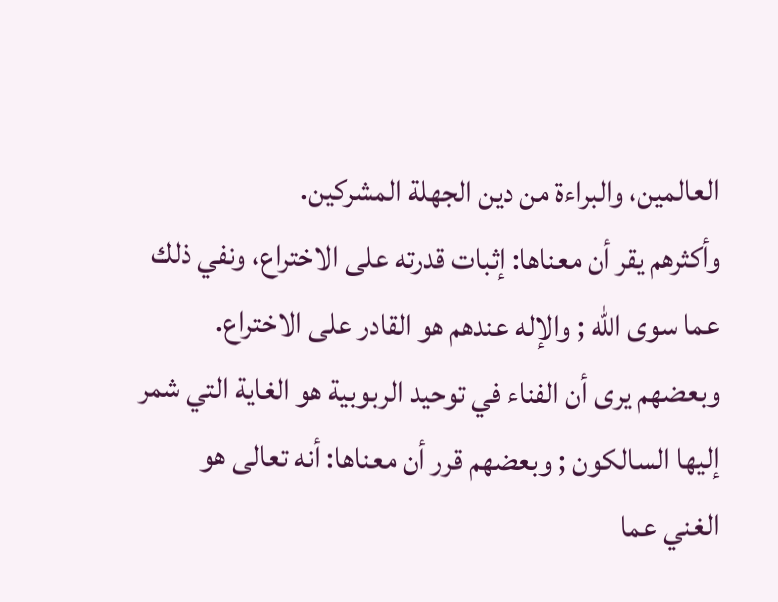العالمين، والبراءة من دين الجهلة المشركين.
وأكثرهم يقر أن معناها: إثبات قدرته على الاختراع، ونفي ذلك عما سوى الله ; والإله عندهم هو القادر على الاختراع. وبعضهم يرى أن الفناء في توحيد الربوبية هو الغاية التي شمر إليها السالكون ; وبعضهم قرر أن معناها: أنه تعالى هو الغني عما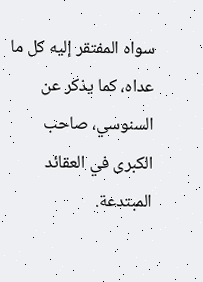سواه المفتقر إليه كل ما عداه، كما يذكر عن السنوسي، صاحب الكبرى في العقائد المبتدعة.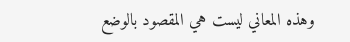وهذه المعاني ليست هي المقصود بالوضع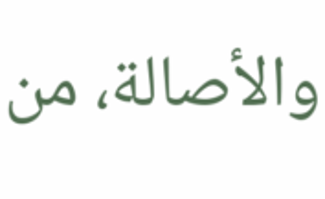والأصالة، من